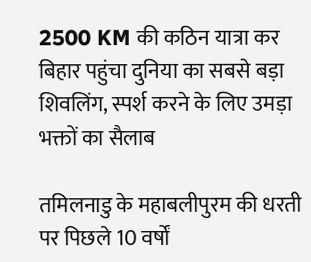2500 KM की कठिन यात्रा कर बिहार पहुंचा दुनिया का सबसे बड़ा शिवलिंग, स्पर्श करने के लिए उमड़ा भक्तों का सैलाब

तमिलनाडु के महाबलीपुरम की धरती पर पिछले 10 वर्षों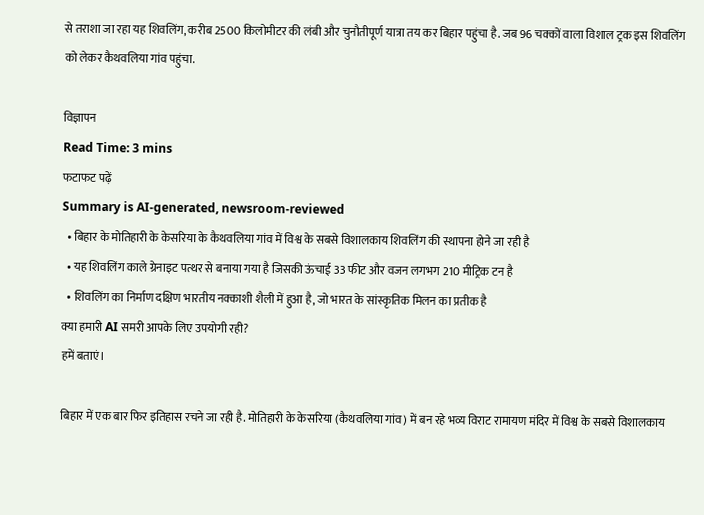से तराशा जा रहा यह शिवलिंग, करीब 2500 किलोमीटर की लंबी और चुनौतीपूर्ण यात्रा तय कर बिहार पहुंचा है. जब 96 चक्कों वाला विशाल ट्रक इस शिवलिंग को लेकर कैथवलिया गांव पहुंचा.

विज्ञापन
Read Time: 3 mins
फटाफट पढ़ें
Summary is AI-generated, newsroom-reviewed
  • बिहार के मोतिहारी के केसरिया के कैथवलिया गांव में विश्व के सबसे विशालकाय शिवलिंग की स्थापना होने जा रही है
  • यह शिवलिंग काले ग्रेनाइट पत्थर से बनाया गया है जिसकी ऊंचाई 33 फीट और वजन लगभग 210 मीट्रिक टन है
  • शिवलिंग का निर्माण दक्षिण भारतीय नक्काशी शैली में हुआ है, जो भारत के सांस्कृतिक मिलन का प्रतीक है
क्या हमारी AI समरी आपके लिए उपयोगी रही?
हमें बताएं।

बिहार में एक बार फिर इतिहास रचने जा रही है. मोतिहारी के केसरिया (कैथवलिया गांव) में बन रहे भव्य विराट रामायण मंदिर में विश्व के सबसे विशालकाय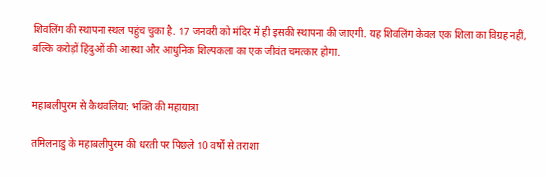शिवलिंग की स्थापना स्थल पहुंच चुका है. 17 जनवरी को मंदिर में ही इसकी स्थापना की जाएगी. यह शिवलिंग केवल एक शिला का विग्रह नहीं, बल्कि करोड़ों हिंदुओं की आस्था और आधुनिक शिल्पकला का एक जीवंत चमत्कार होगा.


महाबलीपुरम से कैथवलिया: भक्ति की महायात्रा

तमिलनाडु के महाबलीपुरम की धरती पर पिछले 10 वर्षों से तराशा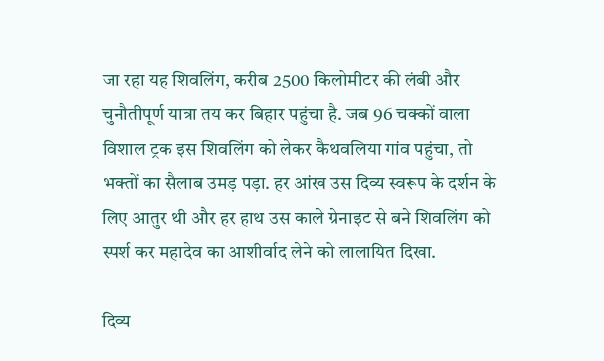जा रहा यह शिवलिंग, करीब 2500 किलोमीटर की लंबी और चुनौतीपूर्ण यात्रा तय कर बिहार पहुंचा है. जब 96 चक्कों वाला विशाल ट्रक इस शिवलिंग को लेकर कैथवलिया गांव पहुंचा, तो भक्तों का सैलाब उमड़ पड़ा. हर आंख उस दिव्य स्वरूप के दर्शन के लिए आतुर थी और हर हाथ उस काले ग्रेनाइट से बने शिवलिंग को स्पर्श कर महादेव का आशीर्वाद लेने को लालायित दिखा.

दिव्य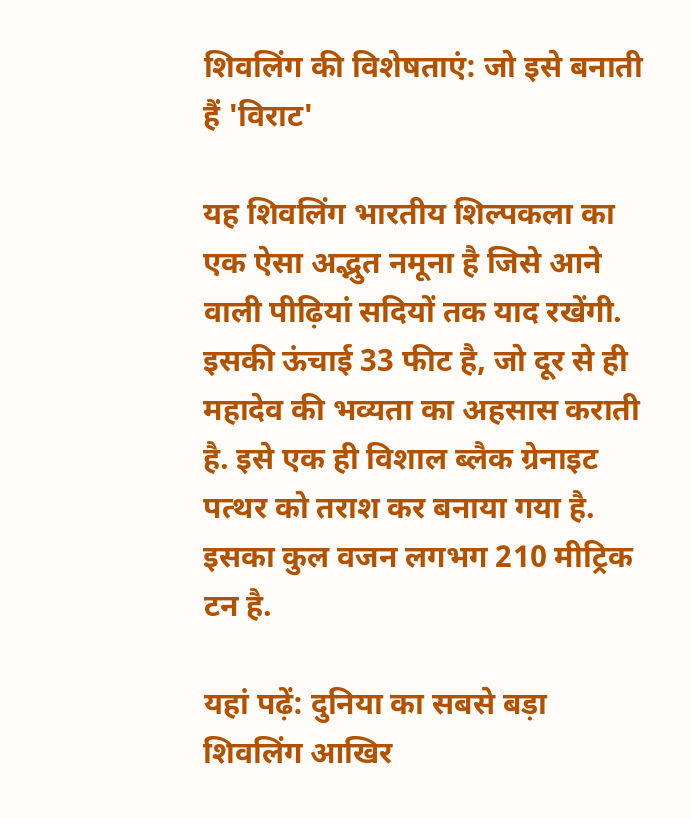शिवलिंग की विशेषताएं: जो इसे बनाती हैं 'विराट'

यह शिवलिंग भारतीय शिल्पकला का एक ऐसा अद्भुत नमूना है जिसे आने वाली पीढ़ियां सदियों तक याद रखेंगी. इसकी ऊंचाई 33 फीट है, जो दूर से ही महादेव की भव्यता का अहसास कराती है. इसे एक ही विशाल ब्लैक ग्रेनाइट पत्थर को तराश कर बनाया गया है. इसका कुल वजन लगभग 210 मीट्रिक टन है.

यहां पढ़ें: दुनिया का सबसे बड़ा शिवलिंग आखिर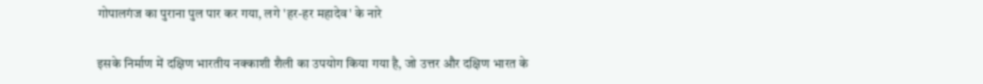गोपालगंज का पुराना पुल पार कर गया, लगे 'हर-हर महादेव' के नारे

इसके निर्माण में दक्षिण भारतीय नक्काशी शैली का उपयोग किया गया है, जो उत्तर और दक्षिण भारत के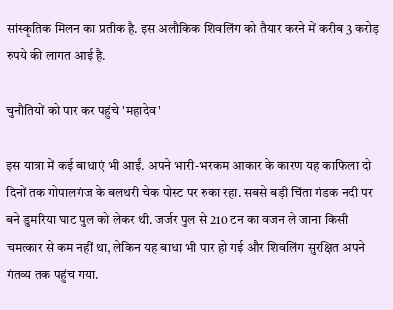सांस्कृतिक मिलन का प्रतीक है. इस अलौकिक शिवलिंग को तैयार करने में करीब 3 करोड़ रुपये की लागत आई है.

चुनौतियों को पार कर पहुंचे 'महादेव'

इस यात्रा में कई बाधाएं भी आईं. अपने भारी-भरकम आकार के कारण यह काफिला दो दिनों तक गोपालगंज के बलथरी चेक पोस्ट पर रुका रहा. सबसे बड़ी चिंता गंडक नदी पर बने डुमरिया घाट पुल को लेकर थी. जर्जर पुल से 210 टन का वजन ले जाना किसी चमत्कार से कम नहीं था, लेकिन यह बाधा भी पार हो गई और शिवलिंग सुरक्षित अपने गंतव्य तक पहुंच गया.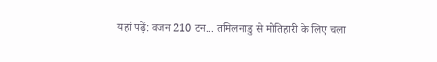यहां पढ़ें: वजन 210 टन... तमिलनाडु से मोतिहारी के लिए चला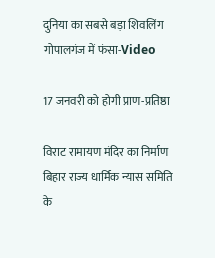दुनिया का सबसे बड़ा शिवलिंग गोपालगंज में फंसा-Video

17 जनवरी को होगी प्राण-प्रतिष्ठा

विराट रामायण मंदिर का निर्माण बिहार राज्य धार्मिक न्यास समिति के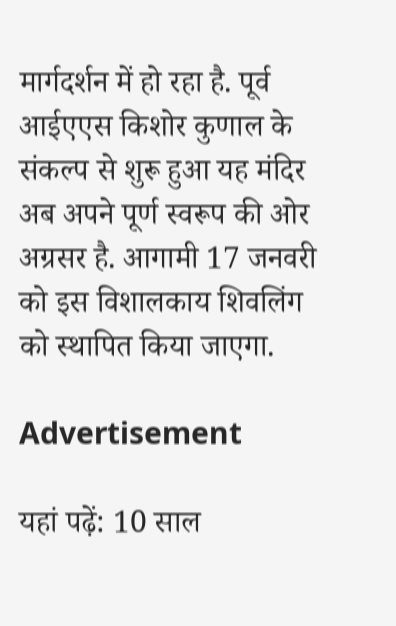मार्गदर्शन में हो रहा है. पूर्व आईएएस किशोर कुणाल के संकल्प से शुरू हुआ यह मंदिर अब अपने पूर्ण स्वरूप की ओर अग्रसर है. आगामी 17 जनवरी को इस विशालकाय शिवलिंग को स्थापित किया जाएगा.

Advertisement

यहां पढ़ें: 10 साल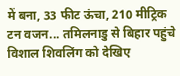में बना, 33 फीट ऊंचा, 210 मीट्रिक टन वजन... तमिलनाडु से बिहार पहुंचे विशाल श‍िवलिंग को देखिए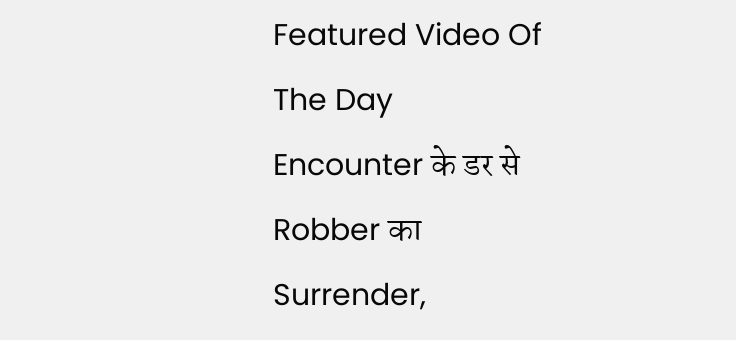Featured Video Of The Day
Encounter के डर से Robber का Surrender,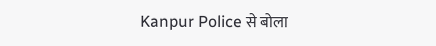Kanpur Police से बोला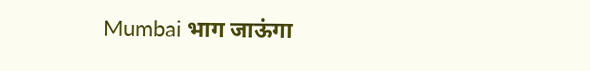Mumbai भाग जाऊंगा